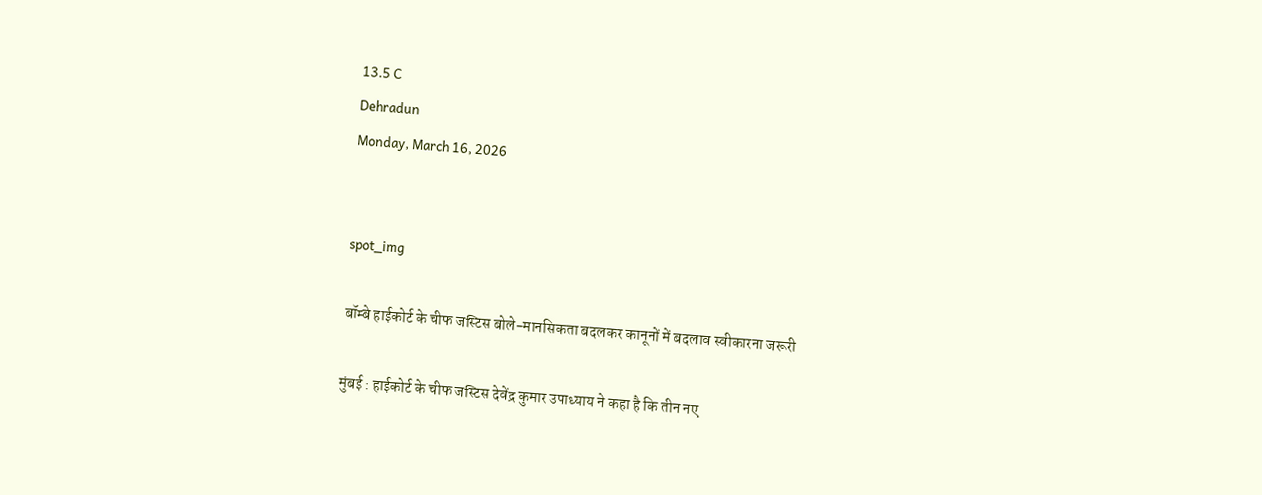13.5 C
Dehradun
Monday, March 16, 2026


spot_img

बॉम्बे हाईकोर्ट के चीफ जस्टिस बोले-मानसिकता बदलकर कानूनों में बदलाव स्वीकारना जरूरी

मुंबई : हाईकोर्ट के चीफ जस्टिस देवेंद्र कुमार उपाध्याय ने कहा है कि तीन नए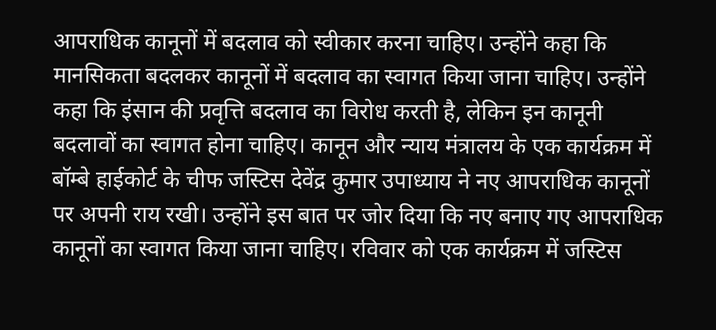आपराधिक कानूनों में बदलाव को स्वीकार करना चाहिए। उन्होंने कहा कि मानसिकता बदलकर कानूनों में बदलाव का स्वागत किया जाना चाहिए। उन्होंने कहा कि इंसान की प्रवृत्ति बदलाव का विरोध करती है, लेकिन इन कानूनी बदलावों का स्वागत होना चाहिए। कानून और न्याय मंत्रालय के एक कार्यक्रम में बॉम्बे हाईकोर्ट के चीफ जस्टिस देवेंद्र कुमार उपाध्याय ने नए आपराधिक कानूनों पर अपनी राय रखी। उन्होंने इस बात पर जोर दिया कि नए बनाए गए आपराधिक कानूनों का स्वागत किया जाना चाहिए। रविवार को एक कार्यक्रम में जस्टिस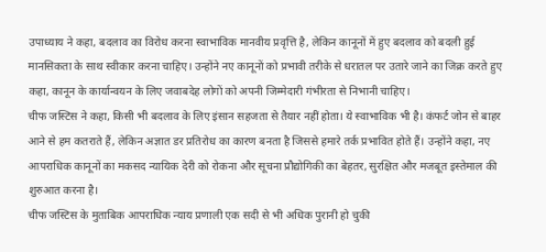उपाध्याय ने कहा, बदलाव का विरोध करना स्वाभाविक मानवीय प्रवृत्ति है, लेकिन कानूनों में हुए बदलाव को बदली हुई मानसिकता के साथ स्वीकार करना चाहिए। उन्होंने नए कानूनों को प्रभावी तरीके से धरातल पर उतारे जाने का जिक्र करते हुए कहा, कानून के कार्यान्वयन के लिए जवाबदेह लोगों को अपनी जिम्मेदारी गंभीरता से निभानी चाहिए।
चीफ जस्टिस ने कहा, किसी भी बदलाव के लिए इंसान सहजता से तैयार नहीं होता। ये स्वाभाविक भी है। कंफर्ट जोन से बाहर आने से हम कतराते हैं, लेकिन अज्ञात डर प्रतिरोध का कारण बनता है जिससे हमारे तर्क प्रभावित होते हैं। उन्होंने कहा, नए आपराधिक कानूनों का मकसद न्यायिक देरी को रोकना और सूचना प्रौद्योगिकी का बेहतर, सुरक्षित और मजबूत इस्तेमाल की शुरुआत करना है।
चीफ जस्टिस के मुताबिक आपराधिक न्याय प्रणाली एक सदी से भी अधिक पुरानी हो चुकी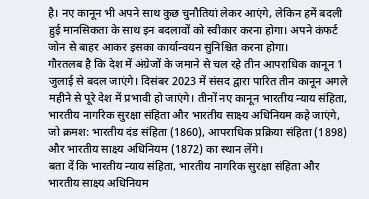है। नए कानून भी अपने साथ कुछ चुनौतियां लेकर आएंगे, लेकिन हमें बदली हुई मानसिकता के साथ इन बदलावों को स्वीकार करना होगा। अपने कंफर्ट जोन से बाहर आकर इसका कार्यान्वयन सुनिश्चित करना होगा।
गौरतलब है कि देश में अंग्रेजों के जमाने से चल रहे तीन आपराधिक कानून 1 जुलाई से बदल जाएंगे। दिसंबर 2023 में संसद द्वारा पारित तीन कानून अगले महीने से पूरे देश में प्रभावी हो जाएंगे। तीनों नए कानून भारतीय न्याय संहिता, भारतीय नागरिक सुरक्षा संहिता और भारतीय साक्ष्य अधिनियम कहे जाएंगे, जो क्रमश: भारतीय दंड संहिता (1860), आपराधिक प्रक्रिया संहिता (1898) और भारतीय साक्ष्य अधिनियम (1872) का स्थान लेंगे।
बता दें कि भारतीय न्याय संहिता, भारतीय नागरिक सुरक्षा संहिता और भारतीय साक्ष्य अधिनियम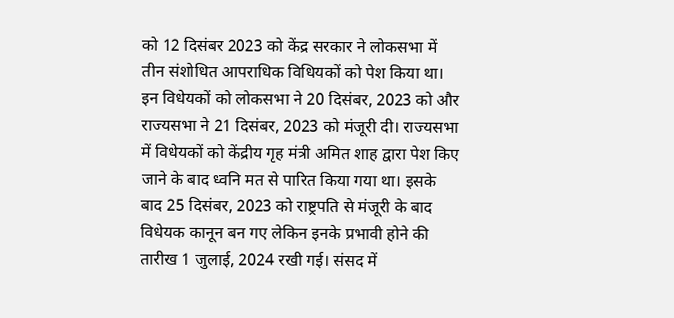को 12 दिसंबर 2023 को केंद्र सरकार ने लोकसभा में तीन संशोधित आपराधिक विधियकों को पेश किया था। इन विधेयकों को लोकसभा ने 20 दिसंबर, 2023 को और राज्यसभा ने 21 दिसंबर, 2023 को मंजूरी दी। राज्यसभा में विधेयकों को केंद्रीय गृह मंत्री अमित शाह द्वारा पेश किए जाने के बाद ध्वनि मत से पारित किया गया था। इसके बाद 25 दिसंबर, 2023 को राष्ट्रपति से मंजूरी के बाद विधेयक कानून बन गए लेकिन इनके प्रभावी होने की तारीख 1 जुलाई, 2024 रखी गई। संसद में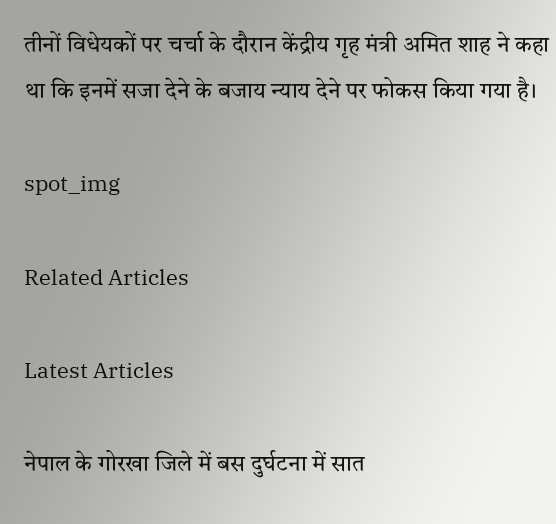तीनों विधेयकों पर चर्चा के दौरान केंद्रीय गृह मंत्री अमित शाह ने कहा था कि इनमें सजा देने के बजाय न्याय देने पर फोकस किया गया है।

spot_img

Related Articles

Latest Articles

नेपाल के गोरखा जिले में बस दुर्घटना में सात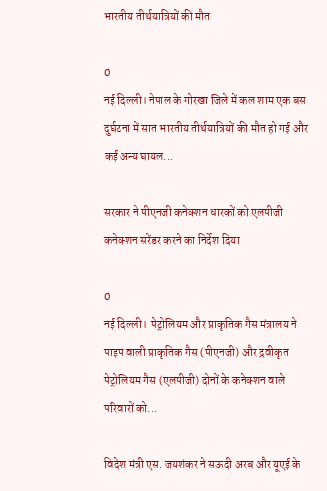भारतीय तीर्थयात्रियों की मौत

0
नई दिल्ली। नेपाल के गोरखा जिले में कल शाम एक बस दुर्घटना में सात भारतीय तीर्थयात्रियों की मौत हो गई और कई अन्य घायल...

सरकार ने पीएनजी कनेक्शन धारकों को एलपीजी कनेक्शन सरेंडर करने का निर्देश दिया

0
नई दिल्ली।  पेट्रोलियम और प्राकृतिक गैस मंत्रालय ने पाइप वाली प्राकृतिक गैस (पीएनजी) और द्रवीकृत पेट्रोलियम गैस (एलपीजी) दोनों के कनेक्शन वाले परिवारों को...

विदेश मंत्री एस. जयशंकर ने सऊदी अरब और यूएई के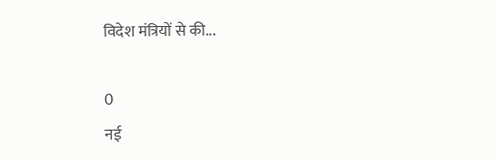विदेश मंत्रियों से की...

0
नई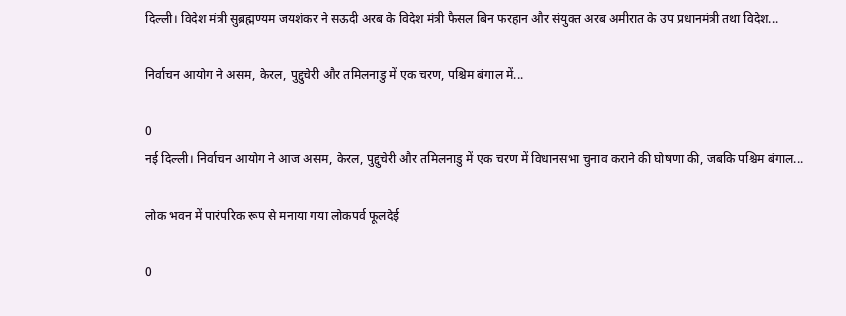दिल्ली। विदेश मंत्री सुब्रह्मण्‍यम जयशंकर ने सऊदी अरब के विदेश मंत्री फैसल बिन फरहान और संयुक्त अरब अमीरात के उप प्रधानमंत्री तथा विदेश...

निर्वाचन आयोग ने असम, केरल, पुद्दुचेरी और तमिलनाडु में एक चरण, पश्चिम बंगाल में...

0
नई दिल्ली। निर्वाचन आयोग ने आज असम, केरल, पुद्दुचेरी और तमिलनाडु में एक चरण में विधानसभा चुनाव कराने की घोषणा की, जबकि पश्चिम बंगाल...

लोक भवन में पारंपरिक रूप से मनाया गया लोकपर्व फूलदेई

0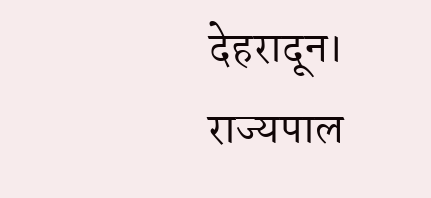देहरादून। राज्यपाल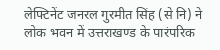लेफ्टिनेंट जनरल गुरमीत सिंह (से नि) ने लोक भवन में उत्तराखण्ड के पारंपरिक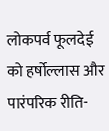लोकपर्व फूलदेई को हर्षोल्लास और पारंपरिक रीति-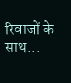रिवाजों के साथ...